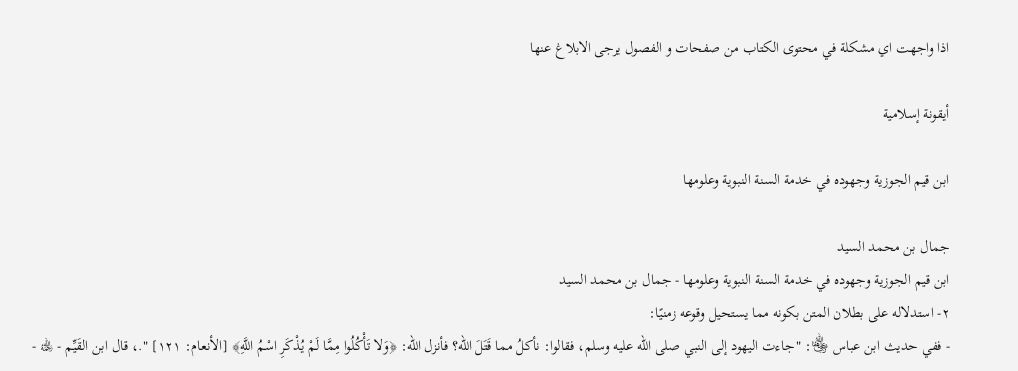اذا واجهت اي مشكلة في محتوى الكتاب من صفحات و الفصول يرجى الابلاغ عنها

أيقونة إسلامية

ابن قيم الجوزية وجهوده في خدمة السنة النبوية وعلومها

جمال بن محمد السيد
ابن قيم الجوزية وجهوده في خدمة السنة النبوية وعلومها - جمال بن محمد السيد
٢- استدلاله على بطلان المتن بكونه مما يستحيل وقوعه زمنيًا:
- ففي حديث ابن عباس ﵄: "جاءت اليهود إلى النبي صلى الله عليه وسلم، فقالوا: نأكلُ مما قَتَلَ الله؟ فأنزل الله: ﴿وَلا تَأْكُلُوا مِمَّا لَمْ يُذْكَرِ اسْمُ اللَّهِ﴾ [الأنعام: ١٢١] ".، قال ابن القَيِّم - ﵀ -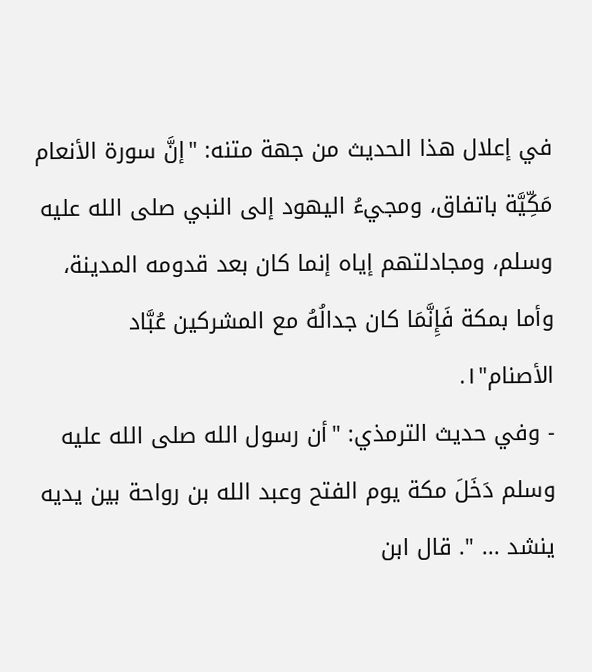في إعلال هذا الحديث من جهة متنه: "إنَّ سورة الأنعام مَكِّيَّة باتفاق، ومجيءُ اليهود إلى النبي صلى الله عليه وسلم، ومجادلتهم إياه إنما كان بعد قدومه المدينة، وأما بمكة فَإِنَّمَا كان جدالُهُ مع المشركين عُبَّاد الأصنام"١.
- وفي حديث الترمذي: "أن رسول الله صلى الله عليه وسلم دَخَلَ مكة يوم الفتح وعبد الله بن رواحة بين يديه ينشد ... ". قال ابن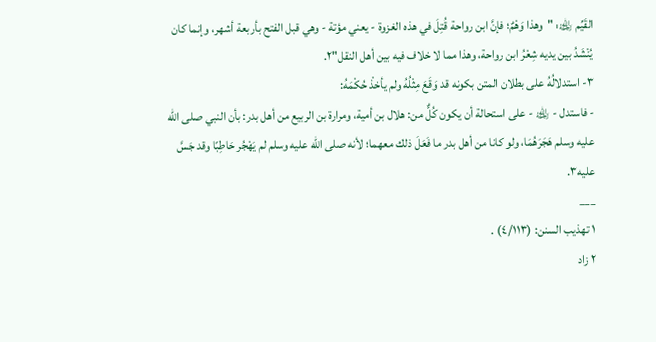القَيِّم ﵀: "وهذا وَهْمٌ؛ فإنَّ ابن رواحة قُتِلَ في هذه الغزوة - يعني مؤتة - وهي قبل الفتح بأربعة أشهر، وإنما كان يُنْشَدُ بين يديه شِعْرُ ابن رواحة، وهذا مما لا خلاف فيه بين أهل النقل"٢.
٣- استدلالُهُ على بطلان المتن بكونه قد وَقَعَ مِثْلُهُ ولم يأخذْ حُكْمَهُ:
- فاستدل - ﵀ - على استحالة أن يكون كُلٌّ من: هلال بن أمية، ومرارة بن الربيع من أهل بدر: بأن النبي صلى الله عليه وسلم هَجَرَهُمَا، ولو كانا من أهل بدر ما فَعَلَ ذلك معهما؛ لأنه صلى الله عليه وسلم لم يَهْجُر حَاطِبًا وقد جَسَّ عليه٣.
___
١ تهذيب السنن: (٤/١١٣) .
٢ زاد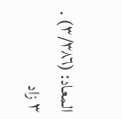المعاد: (٣/٣٨٦) .
٣ زاد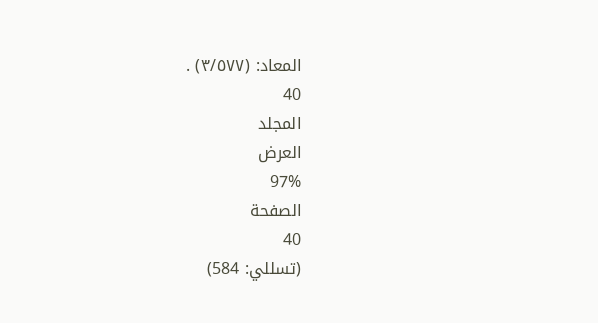المعاد: (٣/٥٧٧) .
40
المجلد
العرض
97%
الصفحة
40
(تسللي: 584)